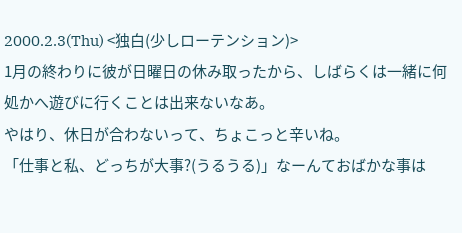2000.2.3(Thu) <独白(少しローテンション)>
1月の終わりに彼が日曜日の休み取ったから、しばらくは一緒に何処かへ遊びに行くことは出来ないなあ。
やはり、休日が合わないって、ちょこっと辛いね。
「仕事と私、どっちが大事?(うるうる)」なーんておばかな事は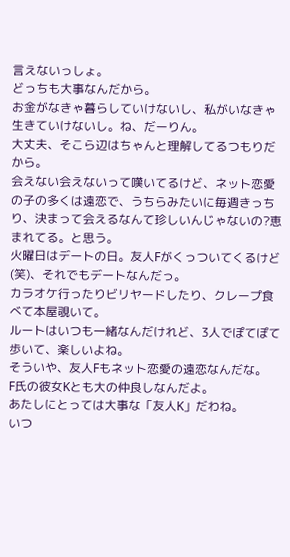言えないっしょ。
どっちも大事なんだから。
お金がなきゃ暮らしていけないし、私がいなきゃ生きていけないし。ね、だーりん。
大丈夫、そこら辺はちゃんと理解してるつもりだから。
会えない会えないって嘆いてるけど、ネット恋愛の子の多くは遠恋で、うちらみたいに毎週きっちり、決まって会えるなんて珍しいんじゃないの?恵まれてる。と思う。
火曜日はデートの日。友人Fがくっついてくるけど(笑)、それでもデートなんだっ。
カラオケ行ったりビリヤードしたり、クレープ食べて本屋覗いて。
ルートはいつも一緒なんだけれど、3人でぽてぽて歩いて、楽しいよね。
そういや、友人Fもネット恋愛の遠恋なんだな。
F氏の彼女Kとも大の仲良しなんだよ。
あたしにとっては大事な「友人K」だわね。
いつ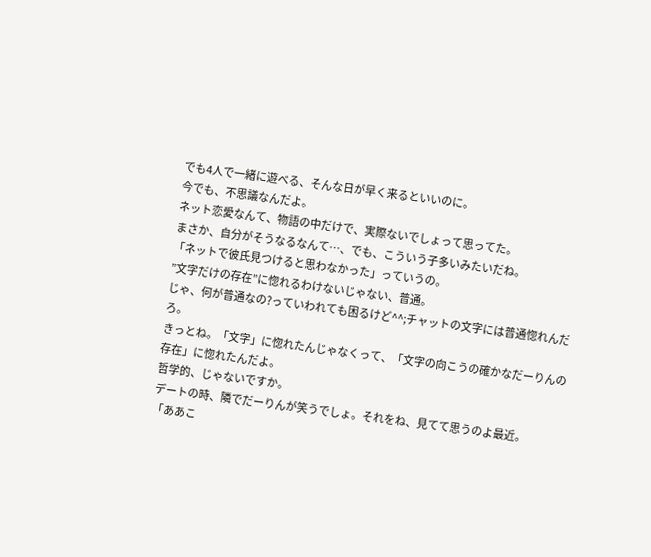でも4人で一緒に遊べる、そんな日が早く来るといいのに。
今でも、不思議なんだよ。
ネット恋愛なんて、物語の中だけで、実際ないでしょって思ってた。
まさか、自分がそうなるなんて…、でも、こういう子多いみたいだね。
「ネットで彼氏見つけると思わなかった」っていうの。
”文字だけの存在”に惚れるわけないじゃない、普通。
じゃ、何が普通なの?っていわれても困るけど^^;チャットの文字には普通惚れんだろ。
きっとね。「文字」に惚れたんじゃなくって、「文字の向こうの確かなだーりんの存在」に惚れたんだよ。
哲学的、じゃないですか。
デートの時、隣でだーりんが笑うでしょ。それをね、見てて思うのよ最近。
「ああこ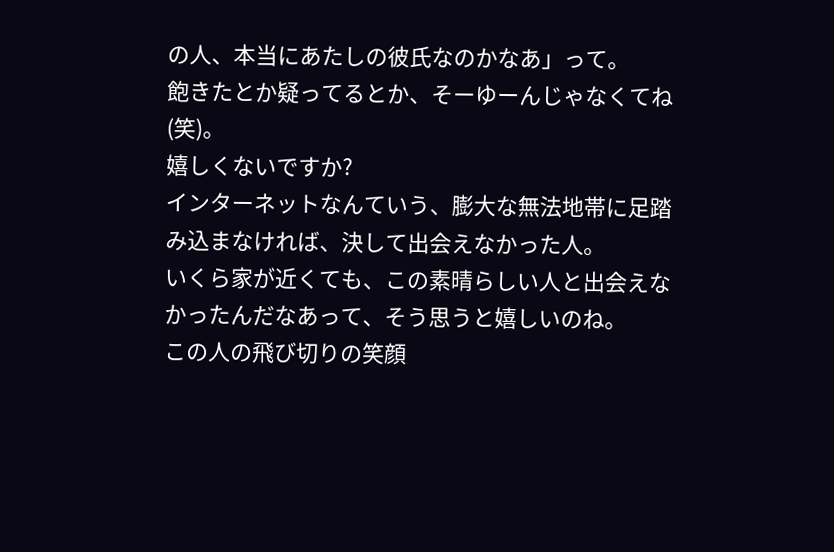の人、本当にあたしの彼氏なのかなあ」って。
飽きたとか疑ってるとか、そーゆーんじゃなくてね(笑)。
嬉しくないですか?
インターネットなんていう、膨大な無法地帯に足踏み込まなければ、決して出会えなかった人。
いくら家が近くても、この素晴らしい人と出会えなかったんだなあって、そう思うと嬉しいのね。
この人の飛び切りの笑顔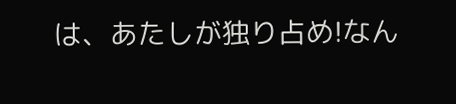は、あたしが独り占め!なん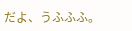だよ、うふふふ。